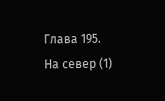Глава 195. На север (1)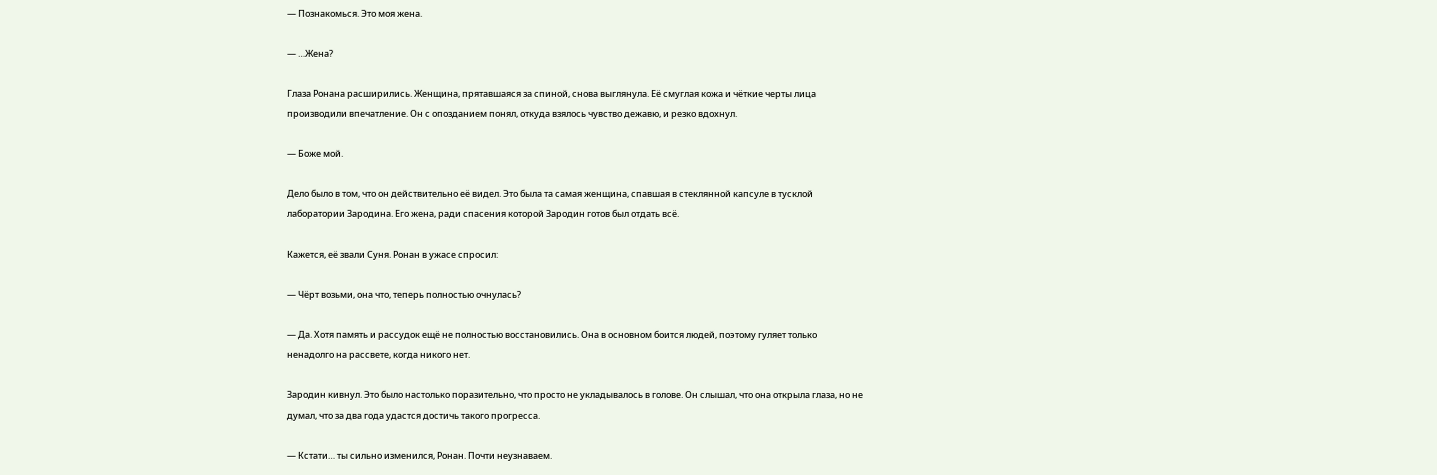— Познакомься. Это моя жена.

— …Жена?

Глаза Ронана расширились. Женщина, прятавшаяся за спиной, снова выглянула. Её смуглая кожа и чёткие черты лица производили впечатление. Он с опозданием понял, откуда взялось чувство дежавю, и резко вдохнул.

— Боже мой.

Дело было в том, что он действительно её видел. Это была та самая женщина, спавшая в стеклянной капсуле в тусклой лаборатории Зародина. Его жена, ради спасения которой Зародин готов был отдать всё.

Кажется, её звали Суня. Ронан в ужасе спросил:

— Чёрт возьми, она что, теперь полностью очнулась?

— Да. Хотя память и рассудок ещё не полностью восстановились. Она в основном боится людей, поэтому гуляет только ненадолго на рассвете, когда никого нет.

Зародин кивнул. Это было настолько поразительно, что просто не укладывалось в голове. Он слышал, что она открыла глаза, но не думал, что за два года удастся достичь такого прогресса.

— Кстати… ты сильно изменился, Ронан. Почти неузнаваем.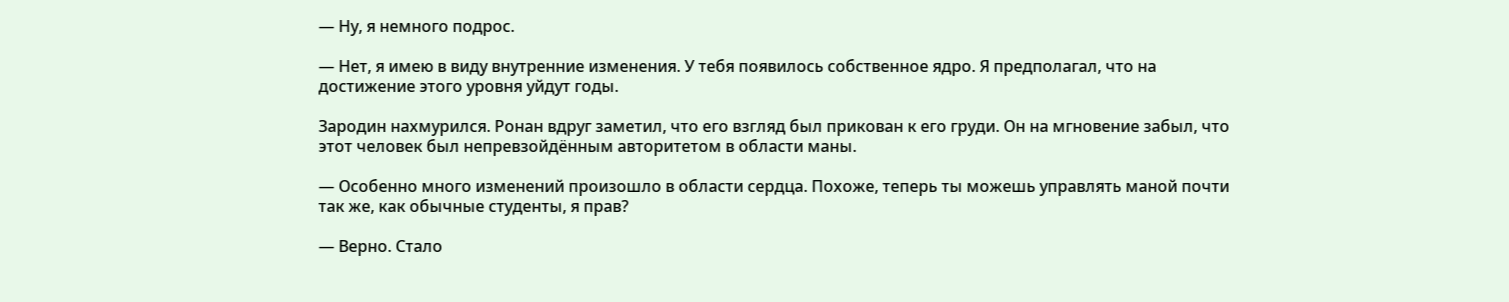— Ну, я немного подрос.

— Нет, я имею в виду внутренние изменения. У тебя появилось собственное ядро. Я предполагал, что на достижение этого уровня уйдут годы.

Зародин нахмурился. Ронан вдруг заметил, что его взгляд был прикован к его груди. Он на мгновение забыл, что этот человек был непревзойдённым авторитетом в области маны.

— Особенно много изменений произошло в области сердца. Похоже, теперь ты можешь управлять маной почти так же, как обычные студенты, я прав?

— Верно. Стало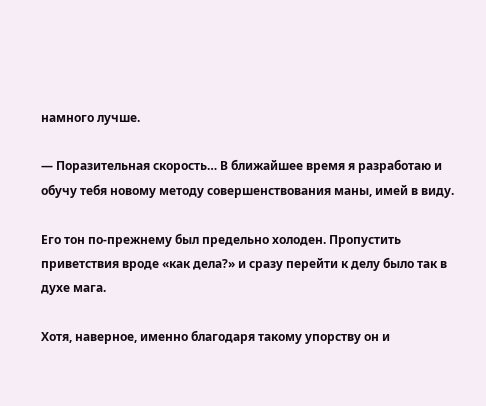намного лучше.

— Поразительная скорость… В ближайшее время я разработаю и обучу тебя новому методу совершенствования маны, имей в виду.

Его тон по-прежнему был предельно холоден. Пропустить приветствия вроде «как дела?» и сразу перейти к делу было так в духе мага.

Хотя, наверное, именно благодаря такому упорству он и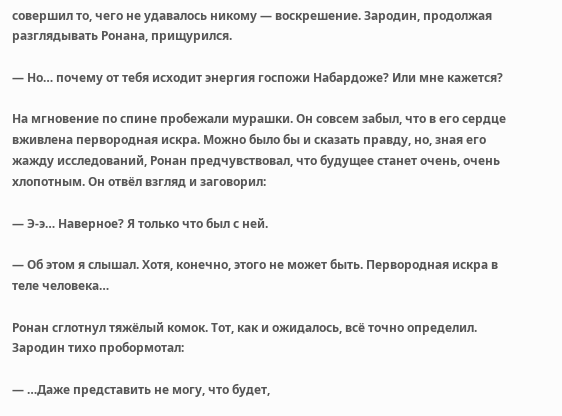совершил то, чего не удавалось никому — воскрешение. Зародин, продолжая разглядывать Ронана, прищурился.

— Но… почему от тебя исходит энергия госпожи Набардоже? Или мне кажется?

На мгновение по спине пробежали мурашки. Он совсем забыл, что в его сердце вживлена первородная искра. Можно было бы и сказать правду, но, зная его жажду исследований, Ронан предчувствовал, что будущее станет очень, очень хлопотным. Он отвёл взгляд и заговорил:

— Э-э… Наверное? Я только что был с ней.

— Об этом я слышал. Хотя, конечно, этого не может быть. Первородная искра в теле человека…

Ронан сглотнул тяжёлый комок. Тот, как и ожидалось, всё точно определил. Зародин тихо пробормотал:

— …Даже представить не могу, что будет,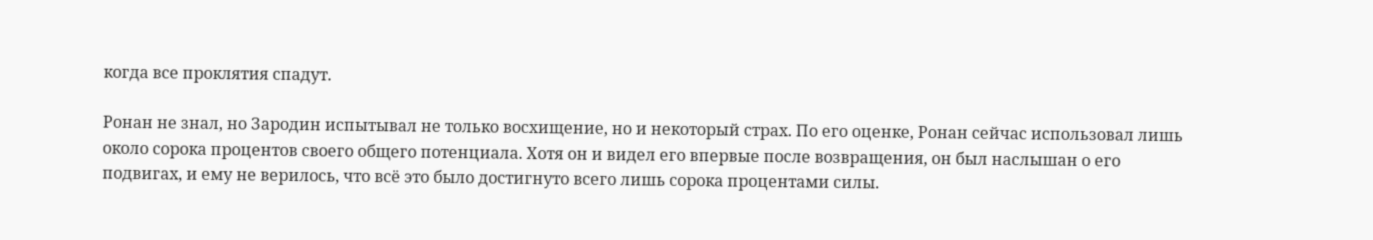когда все проклятия спадут.

Ронан не знал, но Зародин испытывал не только восхищение, но и некоторый страх. По его оценке, Ронан сейчас использовал лишь около сорока процентов своего общего потенциала. Хотя он и видел его впервые после возвращения, он был наслышан о его подвигах, и ему не верилось, что всё это было достигнуто всего лишь сорока процентами силы.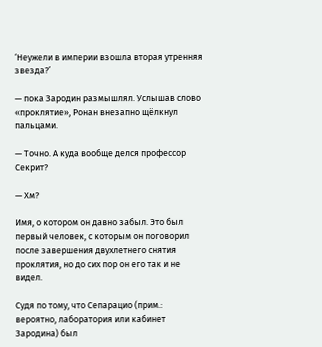‘Неужели в империи взошла вторая утренняя звезда?’

— пока Зародин размышлял. Услышав слово «проклятие», Ронан внезапно щёлкнул пальцами.

— Точно. А куда вообще делся профессор Секрит?

— Хм?

Имя, о котором он давно забыл. Это был первый человек, с которым он поговорил после завершения двухлетнего снятия проклятия, но до сих пор он его так и не видел.

Судя по тому, что Сепарацио (прим.: вероятно, лаборатория или кабинет Зародина) был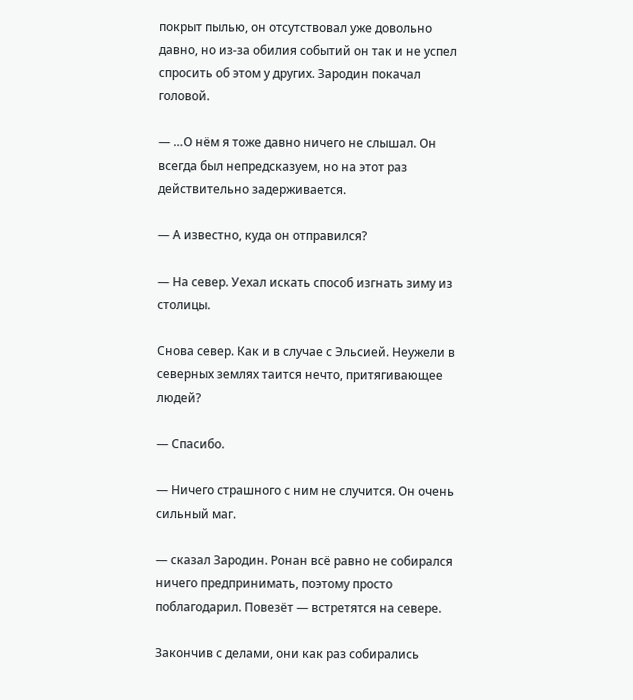покрыт пылью, он отсутствовал уже довольно давно, но из-за обилия событий он так и не успел спросить об этом у других. Зародин покачал головой.

— …О нём я тоже давно ничего не слышал. Он всегда был непредсказуем, но на этот раз действительно задерживается.

— А известно, куда он отправился?

— На север. Уехал искать способ изгнать зиму из столицы.

Снова север. Как и в случае с Эльсией. Неужели в северных землях таится нечто, притягивающее людей?

— Спасибо.

— Ничего страшного с ним не случится. Он очень сильный маг.

— сказал Зародин. Ронан всё равно не собирался ничего предпринимать, поэтому просто поблагодарил. Повезёт — встретятся на севере.

Закончив с делами, они как раз собирались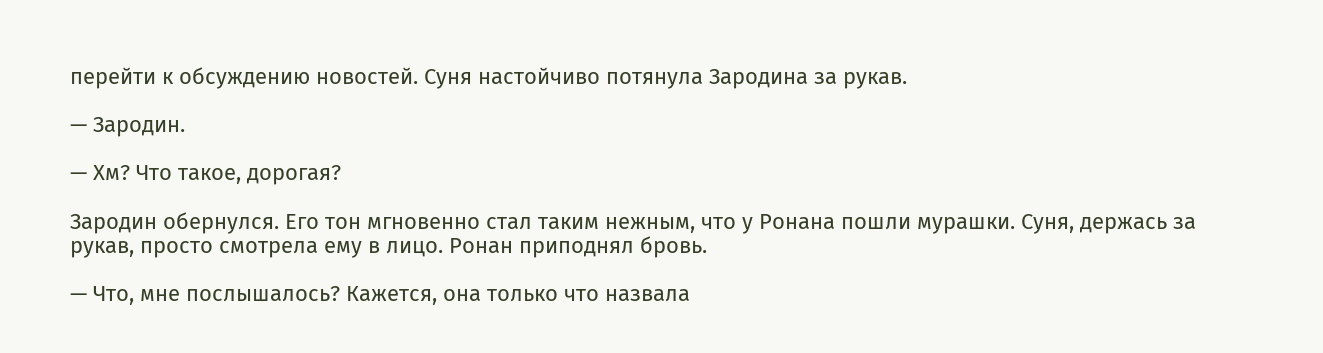перейти к обсуждению новостей. Суня настойчиво потянула Зародина за рукав.

— Зародин.

— Хм? Что такое, дорогая?

Зародин обернулся. Его тон мгновенно стал таким нежным, что у Ронана пошли мурашки. Суня, держась за рукав, просто смотрела ему в лицо. Ронан приподнял бровь.

— Что, мне послышалось? Кажется, она только что назвала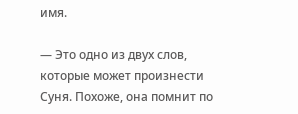имя.

— Это одно из двух слов, которые может произнести Суня. Похоже, она помнит по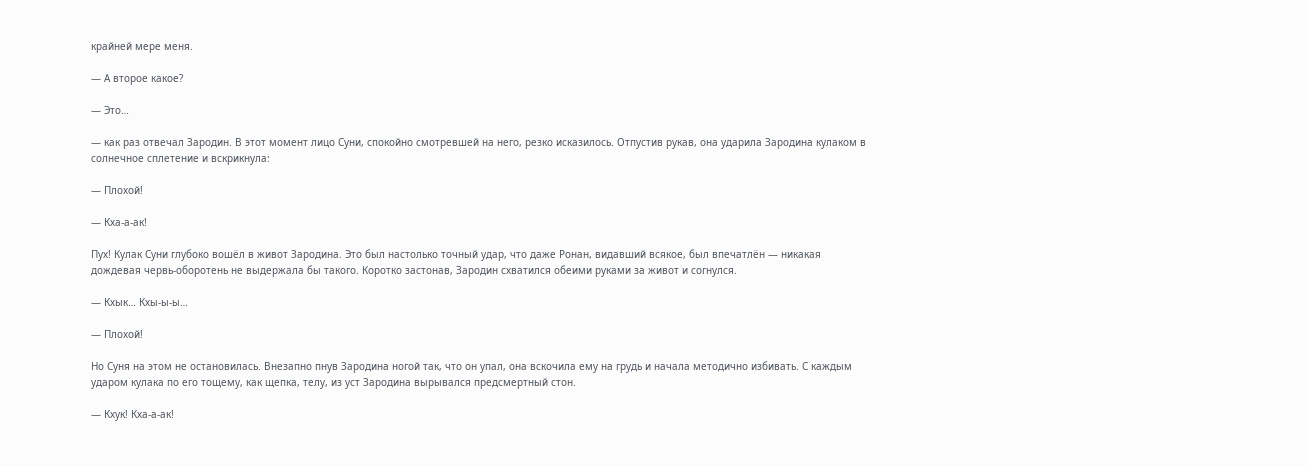крайней мере меня.

— А второе какое?

— Это…

— как раз отвечал Зародин. В этот момент лицо Суни, спокойно смотревшей на него, резко исказилось. Отпустив рукав, она ударила Зародина кулаком в солнечное сплетение и вскрикнула:

— Плохой!

— Кха-а-ак!

Пух! Кулак Суни глубоко вошёл в живот Зародина. Это был настолько точный удар, что даже Ронан, видавший всякое, был впечатлён — никакая дождевая червь-оборотень не выдержала бы такого. Коротко застонав, Зародин схватился обеими руками за живот и согнулся.

— Кхык… Кхы-ы-ы…

— Плохой!

Но Суня на этом не остановилась. Внезапно пнув Зародина ногой так, что он упал, она вскочила ему на грудь и начала методично избивать. С каждым ударом кулака по его тощему, как щепка, телу, из уст Зародина вырывался предсмертный стон.

— Кхук! Кха-а-ак!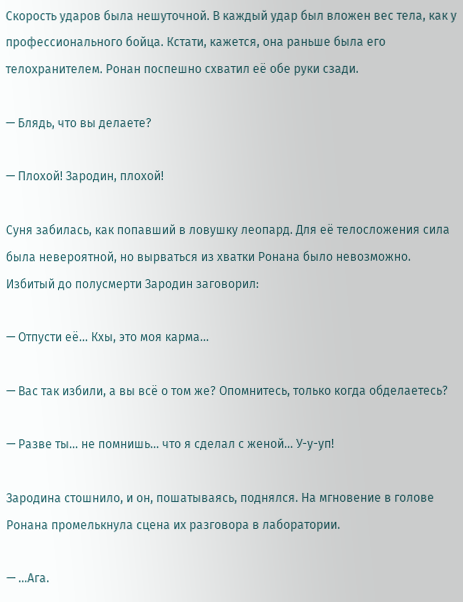Скорость ударов была нешуточной. В каждый удар был вложен вес тела, как у профессионального бойца. Кстати, кажется, она раньше была его телохранителем. Ронан поспешно схватил её обе руки сзади.

— Блядь, что вы делаете?

— Плохой! Зародин, плохой!

Суня забилась, как попавший в ловушку леопард. Для её телосложения сила была невероятной, но вырваться из хватки Ронана было невозможно. Избитый до полусмерти Зародин заговорил:

— Отпусти её… Кхы, это моя карма…

— Вас так избили, а вы всё о том же? Опомнитесь, только когда обделаетесь?

— Разве ты… не помнишь… что я сделал с женой… У-у-уп!

Зародина стошнило, и он, пошатываясь, поднялся. На мгновение в голове Ронана промелькнула сцена их разговора в лаборатории.

— …Ага.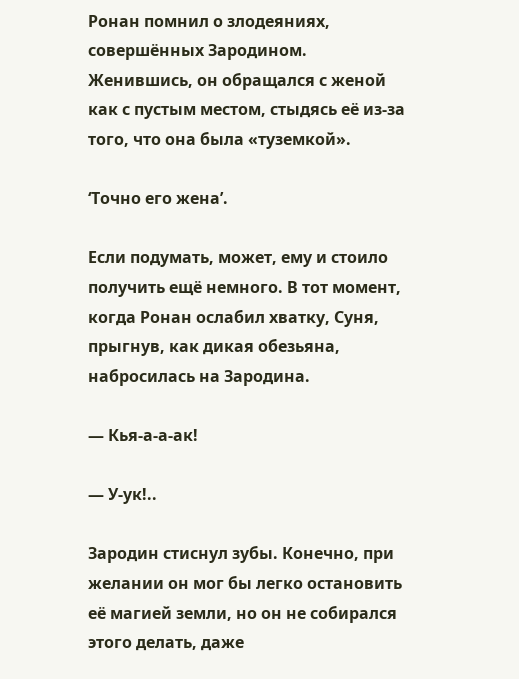Ронан помнил о злодеяниях, совершённых Зародином. Женившись, он обращался с женой как с пустым местом, стыдясь её из-за того, что она была «туземкой».

‘Точно его жена’.

Если подумать, может, ему и стоило получить ещё немного. В тот момент, когда Ронан ослабил хватку, Суня, прыгнув, как дикая обезьяна, набросилась на Зародина.

— Кья-а-а-ак!

— У-ук!..

Зародин стиснул зубы. Конечно, при желании он мог бы легко остановить её магией земли, но он не собирался этого делать, даже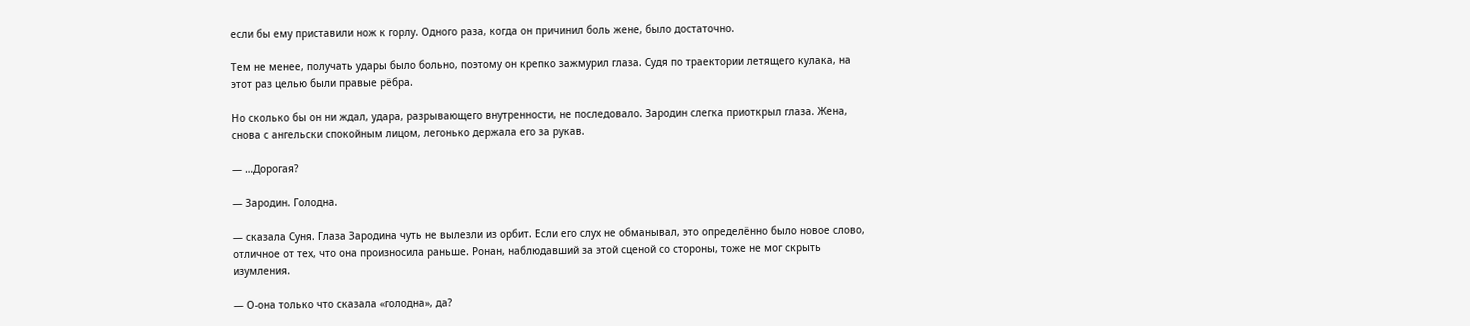если бы ему приставили нож к горлу. Одного раза, когда он причинил боль жене, было достаточно.

Тем не менее, получать удары было больно, поэтому он крепко зажмурил глаза. Судя по траектории летящего кулака, на этот раз целью были правые рёбра.

Но сколько бы он ни ждал, удара, разрывающего внутренности, не последовало. Зародин слегка приоткрыл глаза. Жена, снова с ангельски спокойным лицом, легонько держала его за рукав.

— …Дорогая?

— Зародин. Голодна.

— сказала Суня. Глаза Зародина чуть не вылезли из орбит. Если его слух не обманывал, это определённо было новое слово, отличное от тех, что она произносила раньше. Ронан, наблюдавший за этой сценой со стороны, тоже не мог скрыть изумления.

— О-она только что сказала «голодна», да?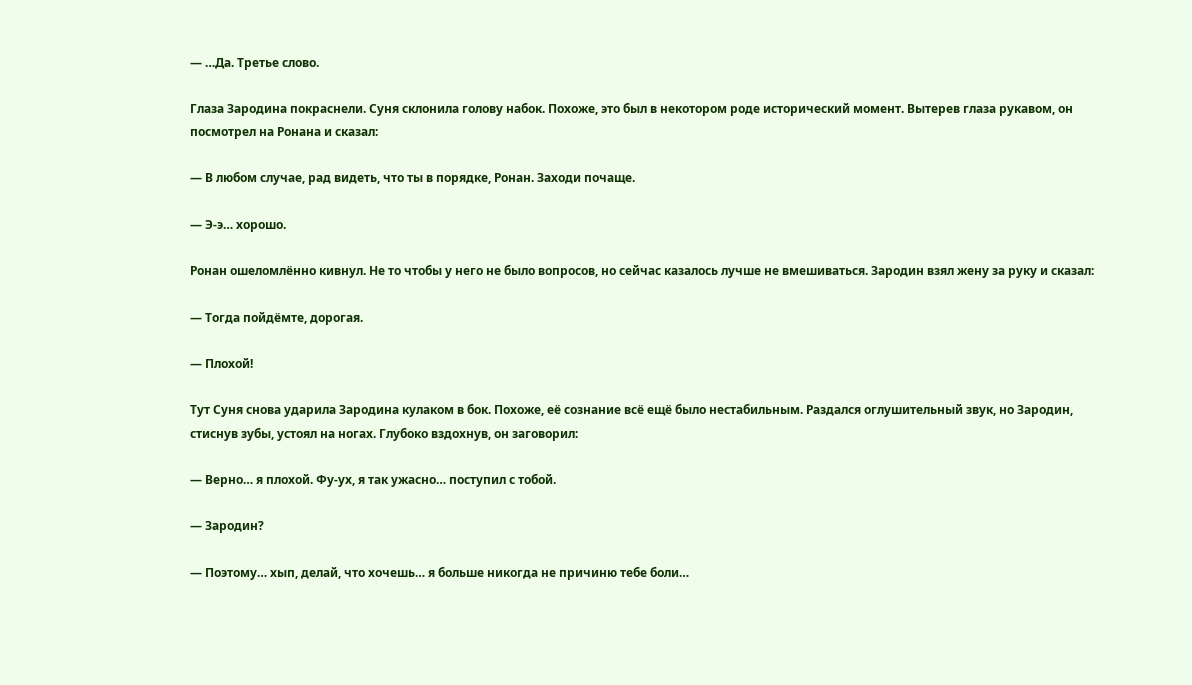— …Да. Третье слово.

Глаза Зародина покраснели. Суня склонила голову набок. Похоже, это был в некотором роде исторический момент. Вытерев глаза рукавом, он посмотрел на Ронана и сказал:

— В любом случае, рад видеть, что ты в порядке, Ронан. Заходи почаще.

— Э-э… хорошо.

Ронан ошеломлённо кивнул. Не то чтобы у него не было вопросов, но сейчас казалось лучше не вмешиваться. Зародин взял жену за руку и сказал:

— Тогда пойдёмте, дорогая.

— Плохой!

Тут Суня снова ударила Зародина кулаком в бок. Похоже, её сознание всё ещё было нестабильным. Раздался оглушительный звук, но Зародин, стиснув зубы, устоял на ногах. Глубоко вздохнув, он заговорил:

— Верно… я плохой. Фу-ух, я так ужасно… поступил с тобой.

— Зародин?

— Поэтому… хып, делай, что хочешь… я больше никогда не причиню тебе боли…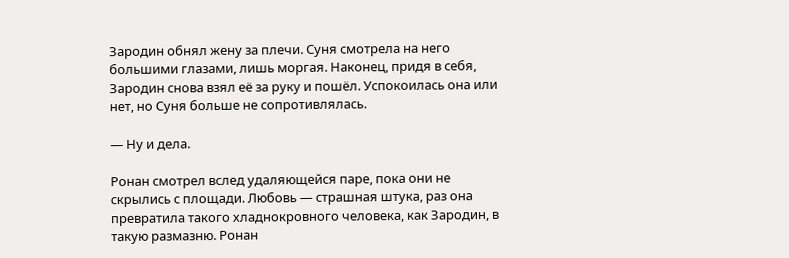Зародин обнял жену за плечи. Суня смотрела на него большими глазами, лишь моргая. Наконец, придя в себя, Зародин снова взял её за руку и пошёл. Успокоилась она или нет, но Суня больше не сопротивлялась.

— Ну и дела.

Ронан смотрел вслед удаляющейся паре, пока они не скрылись с площади. Любовь — страшная штука, раз она превратила такого хладнокровного человека, как Зародин, в такую размазню. Ронан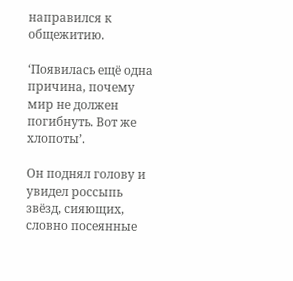направился к общежитию.

‘Появилась ещё одна причина, почему мир не должен погибнуть. Вот же хлопоты’.

Он поднял голову и увидел россыпь звёзд, сияющих, словно посеянные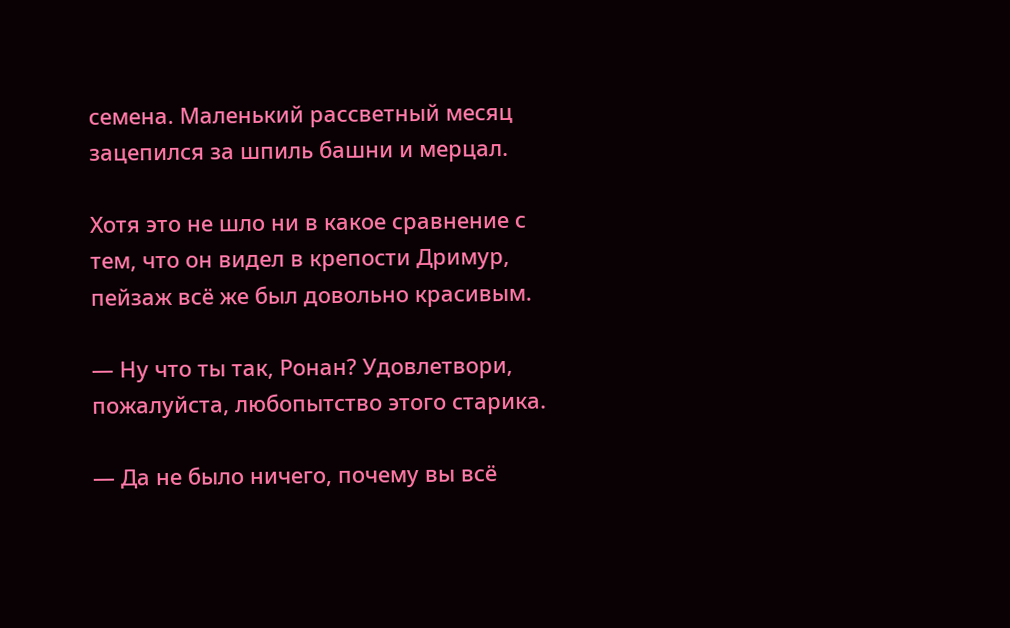семена. Маленький рассветный месяц зацепился за шпиль башни и мерцал.

Хотя это не шло ни в какое сравнение с тем, что он видел в крепости Дримур, пейзаж всё же был довольно красивым.

— Ну что ты так, Ронан? Удовлетвори, пожалуйста, любопытство этого старика.

— Да не было ничего, почему вы всё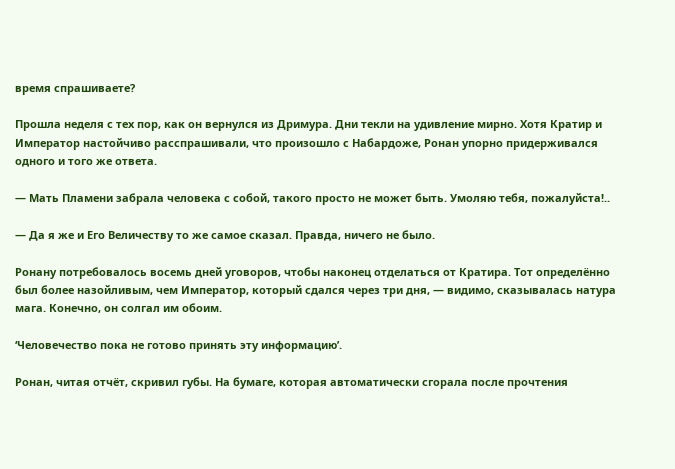время спрашиваете?

Прошла неделя с тех пор, как он вернулся из Дримура. Дни текли на удивление мирно. Хотя Кратир и Император настойчиво расспрашивали, что произошло с Набардоже, Ронан упорно придерживался одного и того же ответа.

— Мать Пламени забрала человека с собой, такого просто не может быть. Умоляю тебя, пожалуйста!..

— Да я же и Его Величеству то же самое сказал. Правда, ничего не было.

Ронану потребовалось восемь дней уговоров, чтобы наконец отделаться от Кратира. Тот определённо был более назойливым, чем Император, который сдался через три дня, — видимо, сказывалась натура мага. Конечно, он солгал им обоим.

‘Человечество пока не готово принять эту информацию’.

Ронан, читая отчёт, скривил губы. На бумаге, которая автоматически сгорала после прочтения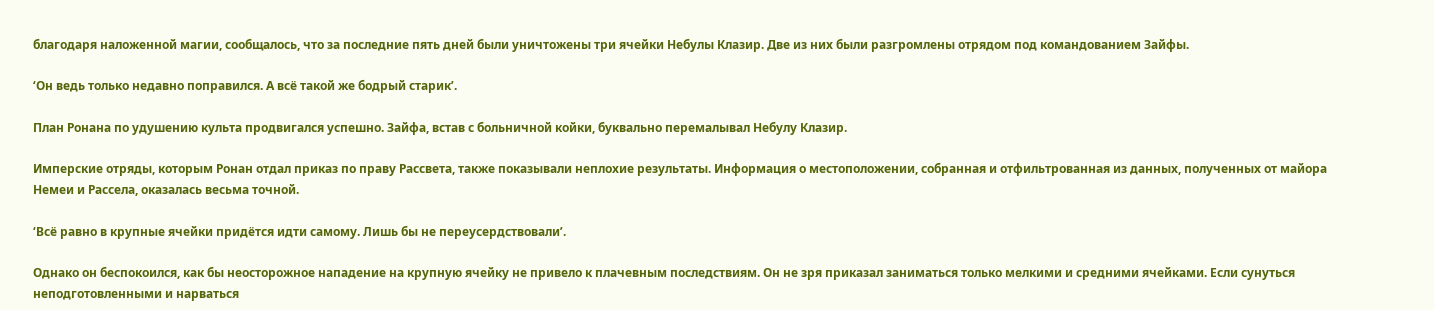благодаря наложенной магии, сообщалось, что за последние пять дней были уничтожены три ячейки Небулы Клазир. Две из них были разгромлены отрядом под командованием Зайфы.

‘Он ведь только недавно поправился. А всё такой же бодрый старик’.

План Ронана по удушению культа продвигался успешно. Зайфа, встав с больничной койки, буквально перемалывал Небулу Клазир.

Имперские отряды, которым Ронан отдал приказ по праву Рассвета, также показывали неплохие результаты. Информация о местоположении, собранная и отфильтрованная из данных, полученных от майора Немеи и Рассела, оказалась весьма точной.

‘Всё равно в крупные ячейки придётся идти самому. Лишь бы не переусердствовали’.

Однако он беспокоился, как бы неосторожное нападение на крупную ячейку не привело к плачевным последствиям. Он не зря приказал заниматься только мелкими и средними ячейками. Если сунуться неподготовленными и нарваться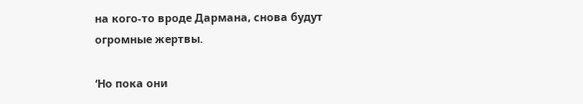на кого-то вроде Дармана, снова будут огромные жертвы.

‘Но пока они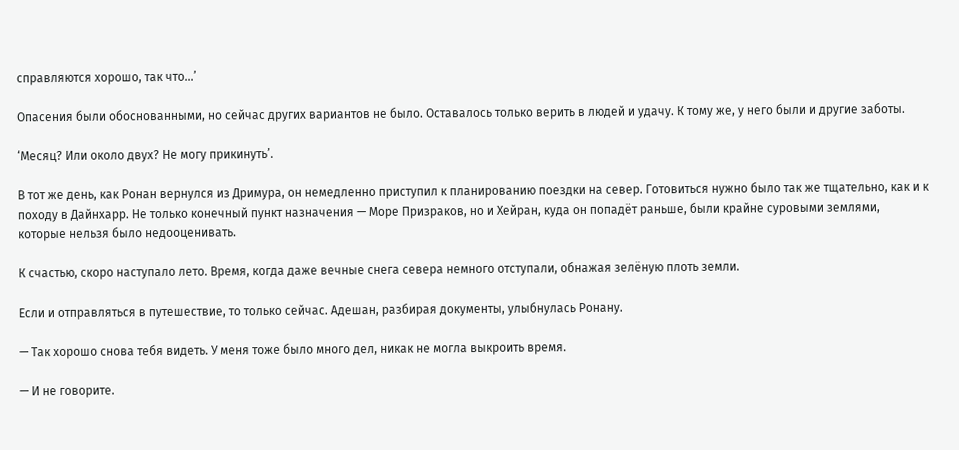справляются хорошо, так что…’

Опасения были обоснованными, но сейчас других вариантов не было. Оставалось только верить в людей и удачу. К тому же, у него были и другие заботы.

‘Месяц? Или около двух? Не могу прикинуть’.

В тот же день, как Ронан вернулся из Дримура, он немедленно приступил к планированию поездки на север. Готовиться нужно было так же тщательно, как и к походу в Дайнхарр. Не только конечный пункт назначения — Море Призраков, но и Хейран, куда он попадёт раньше, были крайне суровыми землями, которые нельзя было недооценивать.

К счастью, скоро наступало лето. Время, когда даже вечные снега севера немного отступали, обнажая зелёную плоть земли.

Если и отправляться в путешествие, то только сейчас. Адешан, разбирая документы, улыбнулась Ронану.

— Так хорошо снова тебя видеть. У меня тоже было много дел, никак не могла выкроить время.

— И не говорите.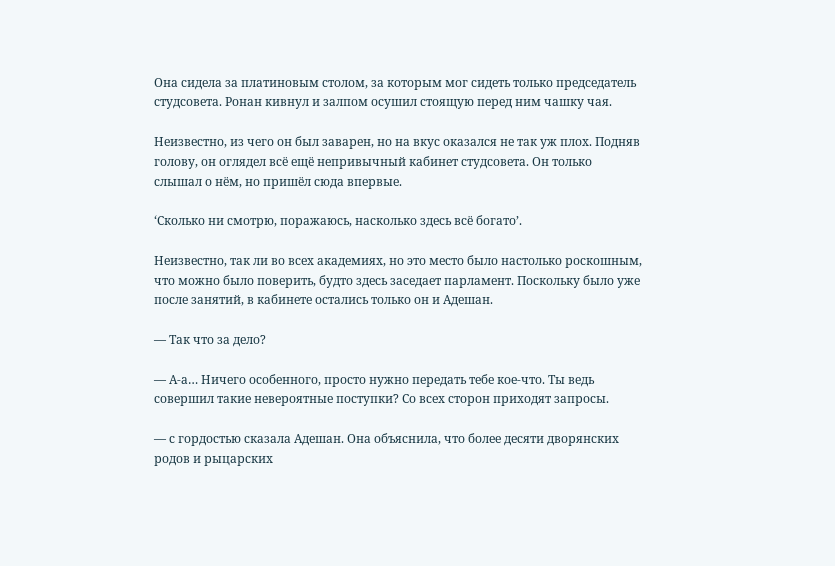Она сидела за платиновым столом, за которым мог сидеть только председатель студсовета. Ронан кивнул и залпом осушил стоящую перед ним чашку чая.

Неизвестно, из чего он был заварен, но на вкус оказался не так уж плох. Подняв голову, он оглядел всё ещё непривычный кабинет студсовета. Он только слышал о нём, но пришёл сюда впервые.

‘Сколько ни смотрю, поражаюсь, насколько здесь всё богато’.

Неизвестно, так ли во всех академиях, но это место было настолько роскошным, что можно было поверить, будто здесь заседает парламент. Поскольку было уже после занятий, в кабинете остались только он и Адешан.

— Так что за дело?

— А-а… Ничего особенного, просто нужно передать тебе кое-что. Ты ведь совершил такие невероятные поступки? Со всех сторон приходят запросы.

— с гордостью сказала Адешан. Она объяснила, что более десяти дворянских родов и рыцарских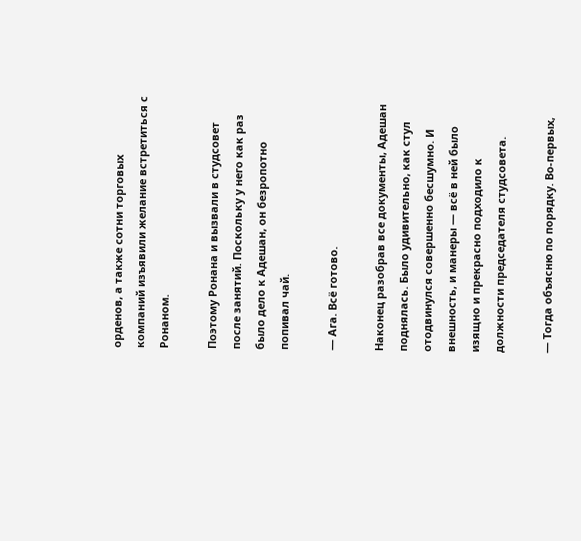орденов, а также сотни торговых компаний изъявили желание встретиться с Ронаном.

Поэтому Ронана и вызвали в студсовет после занятий. Поскольку у него как раз было дело к Адешан, он безропотно попивал чай.

— Ага. Всё готово.

Наконец разобрав все документы, Адешан поднялась. Было удивительно, как стул отодвинулся совершенно бесшумно. И внешность, и манеры — всё в ней было изящно и прекрасно подходило к должности председателя студсовета.

— Тогда объясню по порядку. Во-первых,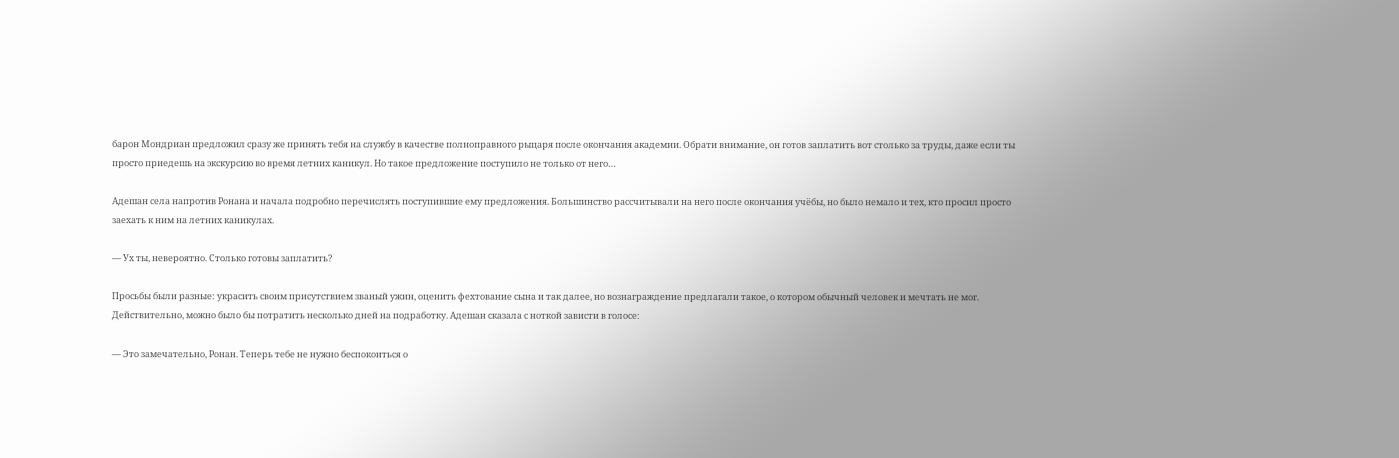барон Мондриан предложил сразу же принять тебя на службу в качестве полноправного рыцаря после окончания академии. Обрати внимание, он готов заплатить вот столько за труды, даже если ты просто приедешь на экскурсию во время летних каникул. Но такое предложение поступило не только от него…

Адешан села напротив Ронана и начала подробно перечислять поступившие ему предложения. Большинство рассчитывали на него после окончания учёбы, но было немало и тех, кто просил просто заехать к ним на летних каникулах.

— Ух ты, невероятно. Столько готовы заплатить?

Просьбы были разные: украсить своим присутствием званый ужин, оценить фехтование сына и так далее, но вознаграждение предлагали такое, о котором обычный человек и мечтать не мог. Действительно, можно было бы потратить несколько дней на подработку. Адешан сказала с ноткой зависти в голосе:

— Это замечательно, Ронан. Теперь тебе не нужно беспокоиться о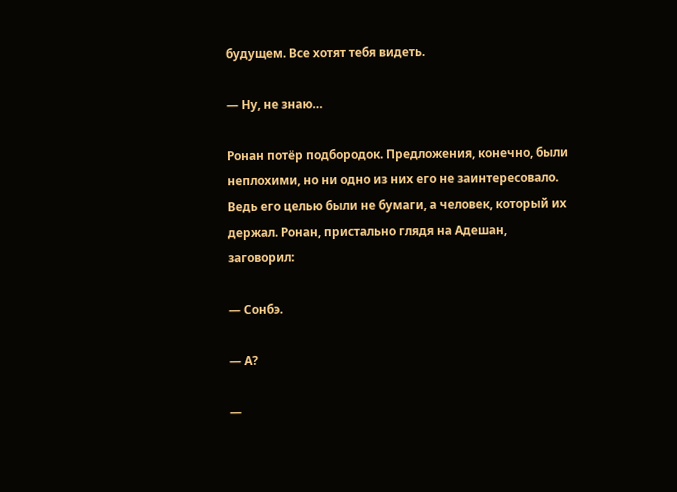будущем. Все хотят тебя видеть.

— Ну, не знаю…

Ронан потёр подбородок. Предложения, конечно, были неплохими, но ни одно из них его не заинтересовало. Ведь его целью были не бумаги, а человек, который их держал. Ронан, пристально глядя на Адешан, заговорил:

— Сонбэ.

— А?

—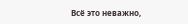Всё это неважно,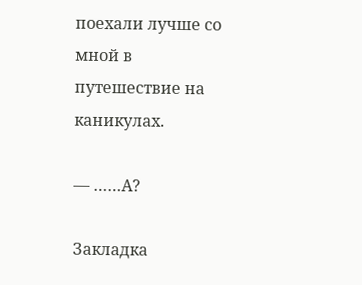поехали лучше со мной в путешествие на каникулах.

— ……А?

Закладка